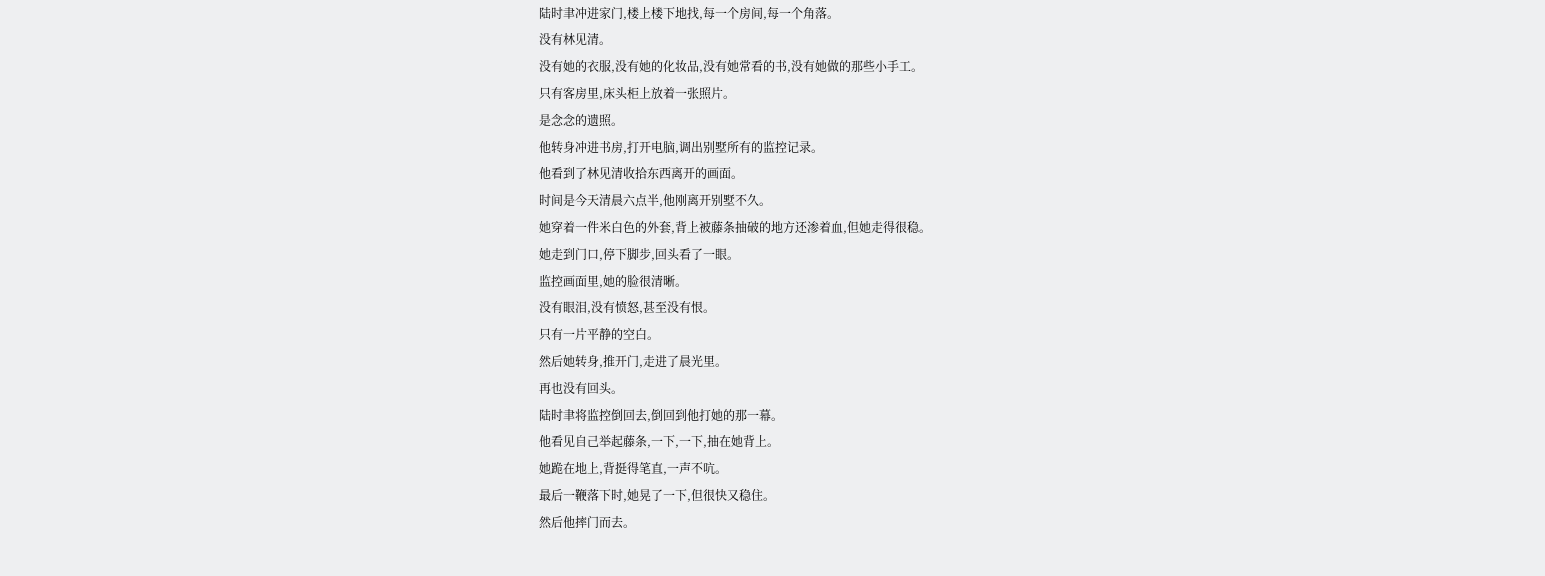陆时聿冲进家门,楼上楼下地找,每一个房间,每一个角落。
没有林见清。
没有她的衣服,没有她的化妆品,没有她常看的书,没有她做的那些小手工。
只有客房里,床头柜上放着一张照片。
是念念的遗照。
他转身冲进书房,打开电脑,调出别墅所有的监控记录。
他看到了林见清收拾东西离开的画面。
时间是今天清晨六点半,他刚离开别墅不久。
她穿着一件米白色的外套,背上被藤条抽破的地方还渗着血,但她走得很稳。
她走到门口,停下脚步,回头看了一眼。
监控画面里,她的脸很清晰。
没有眼泪,没有愤怒,甚至没有恨。
只有一片平静的空白。
然后她转身,推开门,走进了晨光里。
再也没有回头。
陆时聿将监控倒回去,倒回到他打她的那一幕。
他看见自己举起藤条,一下,一下,抽在她背上。
她跪在地上,背挺得笔直,一声不吭。
最后一鞭落下时,她晃了一下,但很快又稳住。
然后他摔门而去。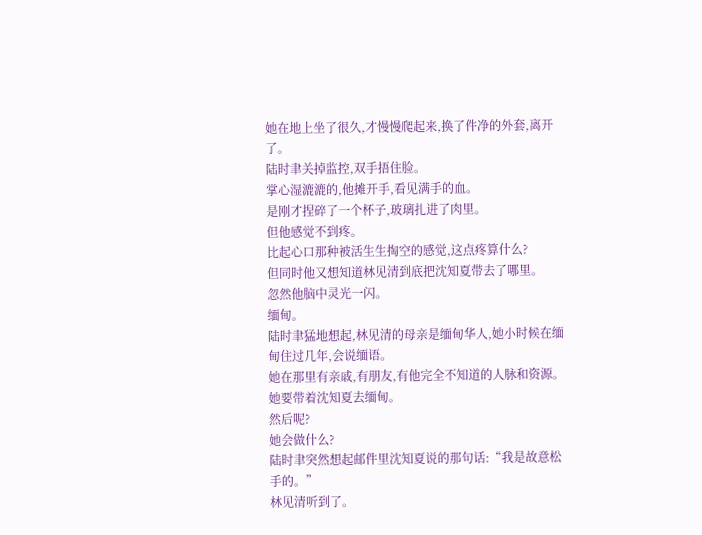她在地上坐了很久,才慢慢爬起来,换了件净的外套,离开了。
陆时聿关掉监控,双手捂住脸。
掌心湿漉漉的,他摊开手,看见满手的血。
是刚才捏碎了一个杯子,玻璃扎进了肉里。
但他感觉不到疼。
比起心口那种被活生生掏空的感觉,这点疼算什么?
但同时他又想知道林见清到底把沈知夏带去了哪里。
忽然他脑中灵光一闪。
缅甸。
陆时聿猛地想起,林见清的母亲是缅甸华人,她小时候在缅甸住过几年,会说缅语。
她在那里有亲戚,有朋友,有他完全不知道的人脉和资源。
她要带着沈知夏去缅甸。
然后呢?
她会做什么?
陆时聿突然想起邮件里沈知夏说的那句话:“我是故意松手的。”
林见清听到了。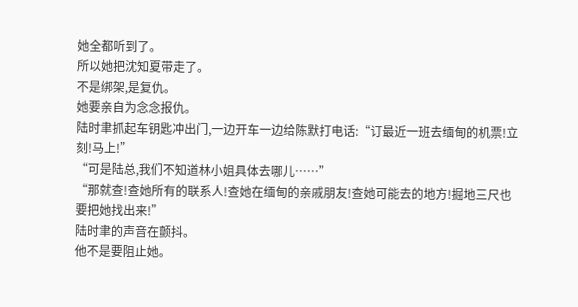她全都听到了。
所以她把沈知夏带走了。
不是绑架,是复仇。
她要亲自为念念报仇。
陆时聿抓起车钥匙冲出门,一边开车一边给陈默打电话:“订最近一班去缅甸的机票!立刻!马上!”
“可是陆总,我们不知道林小姐具体去哪儿……”
“那就查!查她所有的联系人!查她在缅甸的亲戚朋友!查她可能去的地方!掘地三尺也要把她找出来!”
陆时聿的声音在颤抖。
他不是要阻止她。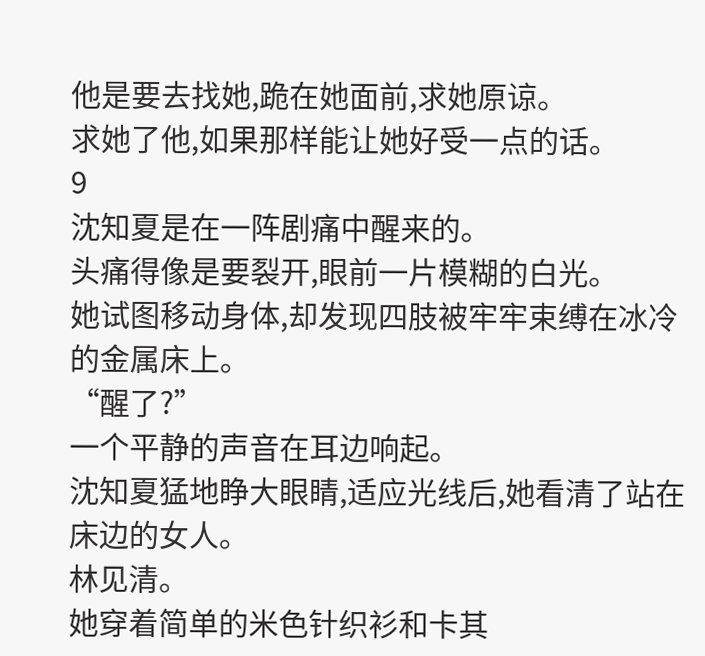他是要去找她,跪在她面前,求她原谅。
求她了他,如果那样能让她好受一点的话。
9
沈知夏是在一阵剧痛中醒来的。
头痛得像是要裂开,眼前一片模糊的白光。
她试图移动身体,却发现四肢被牢牢束缚在冰冷的金属床上。
“醒了?”
一个平静的声音在耳边响起。
沈知夏猛地睁大眼睛,适应光线后,她看清了站在床边的女人。
林见清。
她穿着简单的米色针织衫和卡其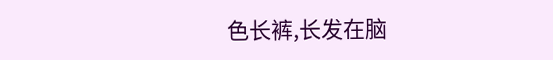色长裤,长发在脑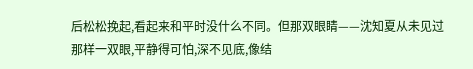后松松挽起,看起来和平时没什么不同。但那双眼睛——沈知夏从未见过那样一双眼,平静得可怕,深不见底,像结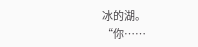冰的湖。
“你……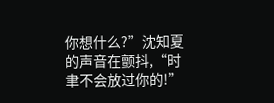你想什么?”沈知夏的声音在颤抖,“时聿不会放过你的!”